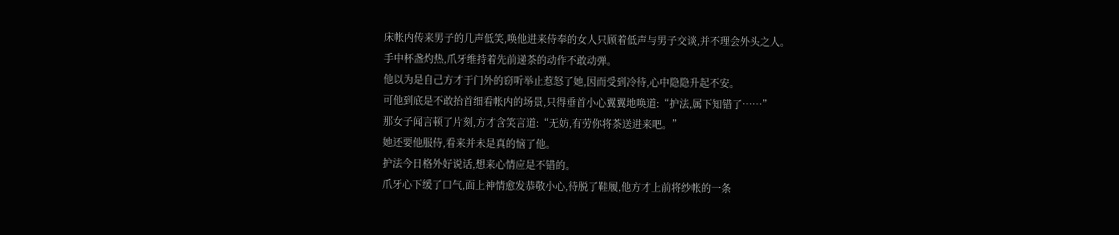床帐内传来男子的几声低笑,唤他进来侍奉的女人只顾着低声与男子交谈,并不理会外头之人。
手中杯盏灼热,爪牙维持着先前递茶的动作不敢动弹。
他以为是自己方才于门外的窃听举止惹怒了她,因而受到冷待,心中隐隐升起不安。
可他到底是不敢抬首细看帐内的场景,只得垂首小心翼翼地唤道:“护法,属下知错了……”
那女子闻言顿了片刻,方才含笑言道:“无妨,有劳你将茶送进来吧。”
她还要他服侍,看来并未是真的恼了他。
护法今日格外好说话,想来心情应是不错的。
爪牙心下缓了口气,面上神情愈发恭敬小心,待脱了鞋履,他方才上前将纱帐的一条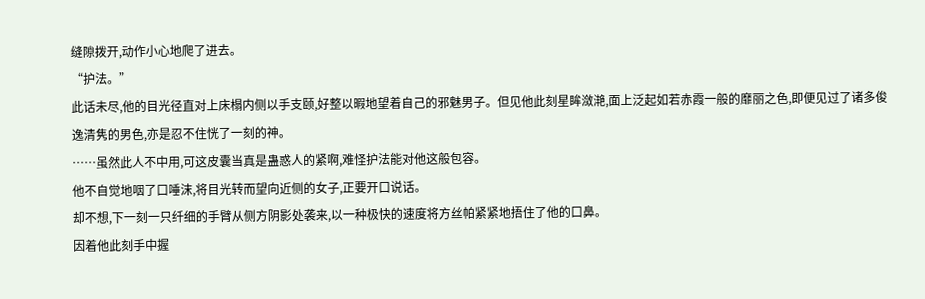缝隙拨开,动作小心地爬了进去。
“护法。”
此话未尽,他的目光径直对上床榻内侧以手支颐,好整以暇地望着自己的邪魅男子。但见他此刻星眸潋滟,面上泛起如若赤霞一般的靡丽之色,即便见过了诸多俊逸清隽的男色,亦是忍不住恍了一刻的神。
……虽然此人不中用,可这皮囊当真是蛊惑人的紧啊,难怪护法能对他这般包容。
他不自觉地咽了口唾沫,将目光转而望向近侧的女子,正要开口说话。
却不想,下一刻一只纤细的手臂从侧方阴影处袭来,以一种极快的速度将方丝帕紧紧地捂住了他的口鼻。
因着他此刻手中握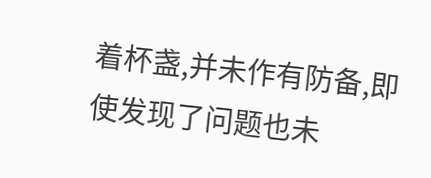着杯盏,并未作有防备,即使发现了问题也未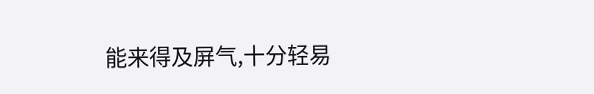能来得及屏气,十分轻易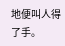地便叫人得了手。